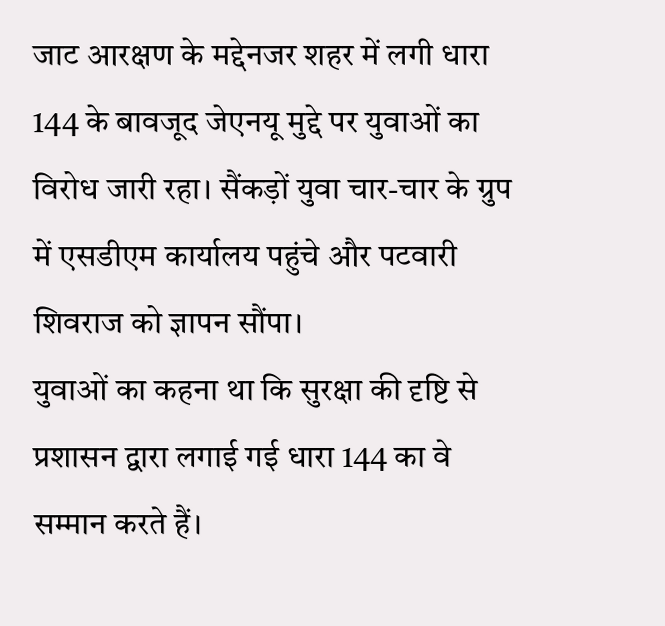जाट आरक्षण के मद्देनजर शहर में लगी धारा 144 के बावजूद जेएनयू मुद्दे पर युवाओं का विरोध जारी रहा। सैंकड़ों युवा चार-चार के ग्रुप में एसडीएम कार्यालय पहुंचे और पटवारी शिवराज को ज्ञापन सौंपा।
युवाओं का कहना था कि सुरक्षा की दृष्टि से प्रशासन द्वारा लगाई गई धारा 144 का वे सम्मान करते हैं।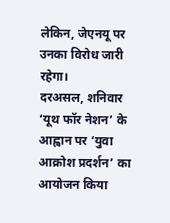लेकिन, जेएनयू पर उनका विरोध जारी रहेगा।
दरअसल, शनिवार ‘यूथ फॉर नेशन’ के आह्वान पर ‘युवा आक्रोश प्रदर्शन’ का आयोजन किया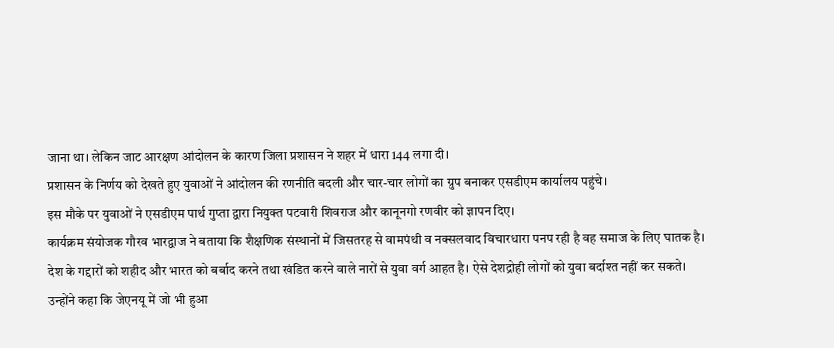जाना था। लेकिन जाट आरक्षण आंदोलन के कारण जिला प्रशासन ने शहर में धारा 144 लगा दी।
प्रशासन के निर्णय को देखते हुए युवाओं ने आंदोलन की रणनीति बदली और चार-चार लोगों का ग्रुप बनाकर एसडीएम कार्यालय पहुंचे।
इस मौके पर युवाओं ने एसडीएम पार्थ गुप्ता द्वारा नियुक्त पटवारी शिवराज और कानूनगो रणवीर को ज्ञापन दिए।
कार्यक्रम संयोजक गौरव भारद्वाज ने बताया कि शैक्षणिक संस्थानों में जिसतरह से वामपंथी व नक्सलवाद विचारधारा पनप रही है वह समाज के लिए घातक है।
देश के गद्दारों को शहीद और भारत को बर्बाद करने तथा खंडित करने वाले नारों से युवा वर्ग आहत है। ऐसे देशद्रोही लोगों को युवा बर्दाश्त नहीं कर सकते।
उन्होंने कहा कि जेएनयू में जो भी हुआ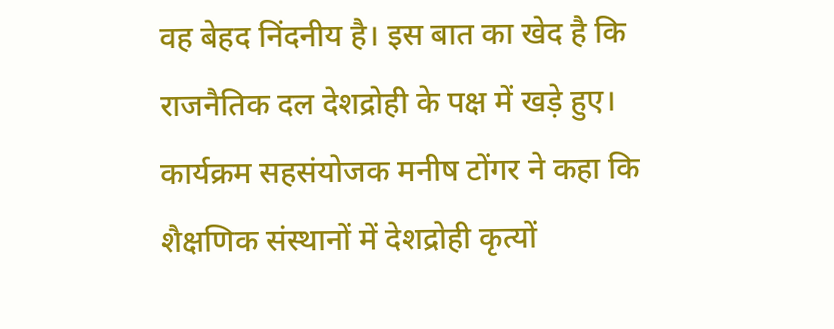वह बेहद निंदनीय है। इस बात का खेद है कि राजनैतिक दल देशद्रोही के पक्ष में खड़े हुए।
कार्यक्रम सहसंयोजक मनीष टोंगर ने कहा कि शैक्षणिक संस्थानों में देशद्रोही कृत्यों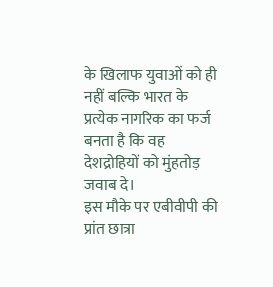के खिलाफ युवाओं को ही नहीं बल्कि भारत के प्रत्येक नागरिक का फर्ज बनता है कि वह देशद्रोहियों को मुंहतोड़ जवाब दे।
इस मौके पर एबीवीपी की प्रांत छात्रा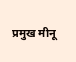प्रमुख मीनू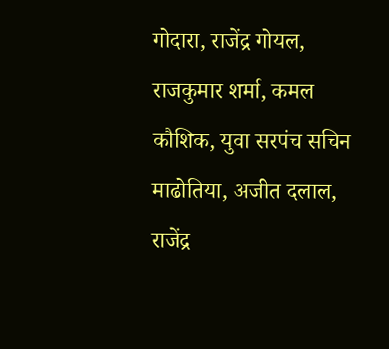गोदारा, राजेंद्र गोयल, राजकुमार शर्मा, कमल कौशिक, युवा सरपंच सचिन माढोतिया, अजीत दलाल, राजेंद्र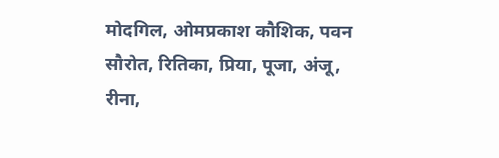मोदगिल, ओमप्रकाश कौशिक, पवन सौरोत, रितिका, प्रिया, पूजा, अंजू, रीना,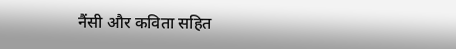नैंसी और कविता सहित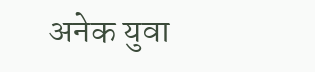अनेक युवा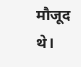मौजूद थे।